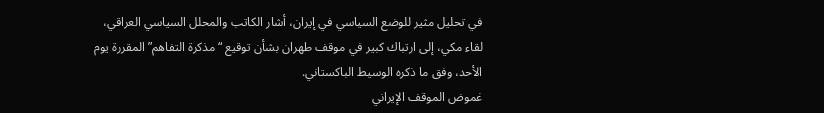في تحليل مثير للوضع السياسي في إيران، أشار الكاتب والمحلل السياسي العراقي، لقاء مكي، إلى ارتباك كبير في موقف طهران بشأن توقيع “مذكرة التفاهم” المقررة يوم الأحد، وفق ما ذكره الوسيط الباكستاني.
غموض الموقف الإيراني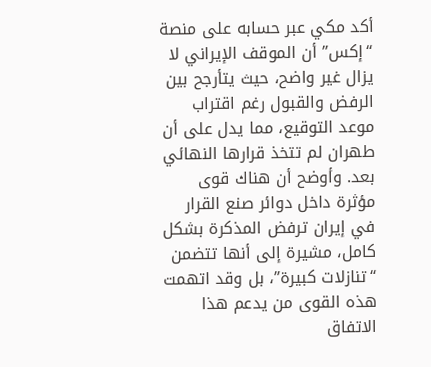أكد مكي عبر حسابه على منصة “إكس” أن الموقف الإيراني لا يزال غير واضح، حيث يتأرجح بين الرفض والقبول رغم اقتراب موعد التوقيع، مما يدل على أن طهران لم تتخذ قرارها النهائي بعد. وأوضح أن هناك قوى مؤثرة داخل دوائر صنع القرار في إيران ترفض المذكرة بشكل كامل، مشيرة إلى أنها تتضمن “تنازلات كبيرة”، بل وقد اتهمت هذه القوى من يدعم هذا الاتفاق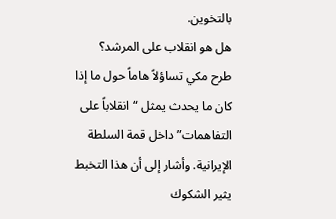بالتخوين.
هل هو انقلاب على المرشد؟
طرح مكي تساؤلاً هاماً حول ما إذا كان ما يحدث يمثل “انقلاباً على التفاهمات” داخل قمة السلطة الإيرانية. وأشار إلى أن هذا التخبط يثير الشكوك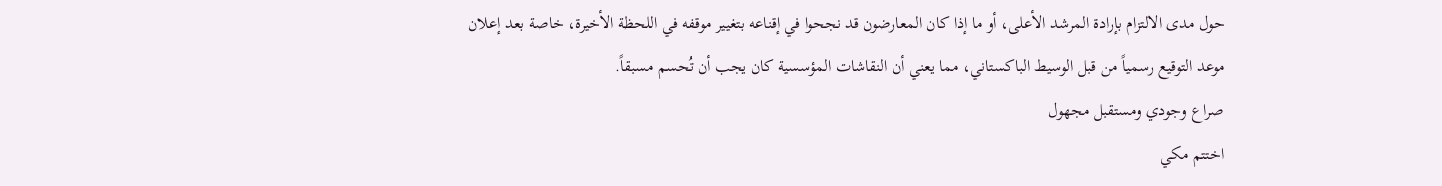حول مدى الالتزام بإرادة المرشد الأعلى، أو ما إذا كان المعارضون قد نجحوا في إقناعه بتغيير موقفه في اللحظة الأخيرة، خاصة بعد إعلان موعد التوقيع رسمياً من قبل الوسيط الباكستاني، مما يعني أن النقاشات المؤسسية كان يجب أن تُحسم مسبقاً.
صراع وجودي ومستقبل مجهول
اختتم مكي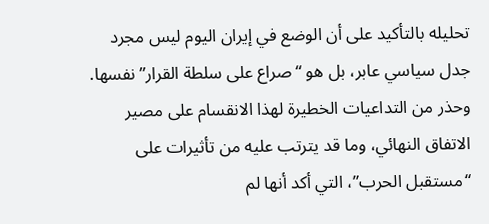تحليله بالتأكيد على أن الوضع في إيران اليوم ليس مجرد جدل سياسي عابر، بل هو “صراع على سلطة القرار” نفسها. وحذر من التداعيات الخطيرة لهذا الانقسام على مصير الاتفاق النهائي، وما قد يترتب عليه من تأثيرات على “مستقبل الحرب”، التي أكد أنها لم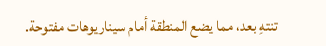تنتهِ بعد، مما يضع المنطقة أمام سيناريوهات مفتوحة.